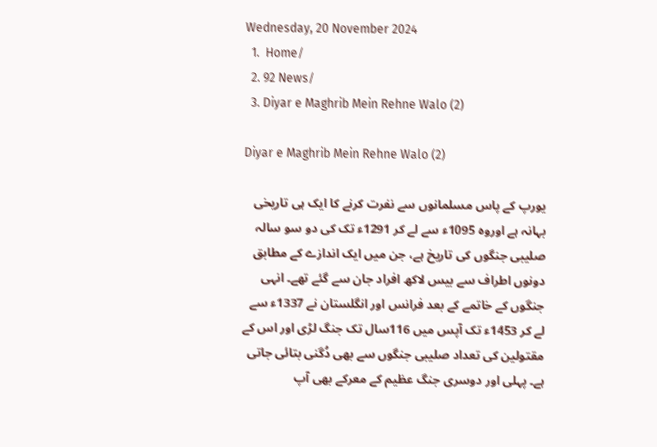Wednesday, 20 November 2024
  1.  Home/
  2. 92 News/
  3. Diyar e Maghrib Mein Rehne Walo (2)

Diyar e Maghrib Mein Rehne Walo (2)

یورپ کے پاس مسلمانوں سے نفرت کرنے کا ایک ہی تاریخی بہانہ ہے اوروہ 1095ء سے لے کر 1291ء تک کی دو سو سالہ صلیبی جنگوں کی تاریخ ہے، جن میں ایک اندازے کے مطابق دونوں اطراف سے بیس لاکھ افراد جان سے گئے تھے۔ انہی جنگوں کے خاتمے کے بعد فرانس اور انگلستان نے 1337ء سے لے کر 1453ء تک آپس میں 116سال تک جنگ لڑی اور اس کے مقتولین کی تعداد صلیبی جنگوں سے بھی دُگنی بتائی جاتی ہے۔ پہلی اور دوسری جنگ عظیم کے معرکے بھی آپ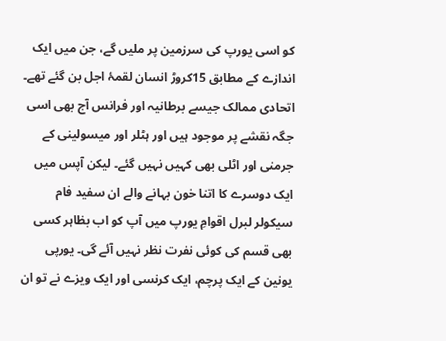کو اسی یورپ کی سرزمین پر ملیں گے، جن میں ایک اندازے کے مطابق 15کروڑ انسان لقمۂ اجل بن گئے تھے۔ اتحادی ممالک جیسے برطانیہ اور فرانس آج بھی اسی جگہ نقشے پر موجود ہیں اور ہٹلر اور میسولینی کے جرمنی اور اٹلی بھی کہیں نہیں گئے۔ لیکن آپس میں ایک دوسرے کا اتنا خون بہانے والے ان سفید فام سیکولر لبرل اقوامِ یورپ میں آپ کو اب بظاہر کسی بھی قسم کی کوئی نفرت نظر نہیں آئے گی۔ یورپی یونین کے ایک پرچم، ایک کرنسی اور ایک ویزے نے تو ان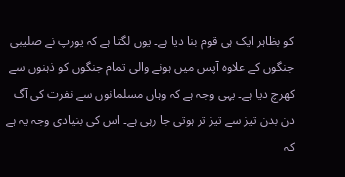کو بظاہر ایک ہی قوم بنا دیا ہے۔ یوں لگتا ہے کہ یورپ نے صلیبی جنگوں کے علاوہ آپس میں ہونے والی تمام جنگوں کو ذہنوں سے کھرچ دیا ہے۔ یہی وجہ ہے کہ وہاں مسلمانوں سے نفرت کی آگ دن بدن تیز سے تیز تر ہوتی جا رہی ہے۔ اس کی بنیادی وجہ یہ ہے کہ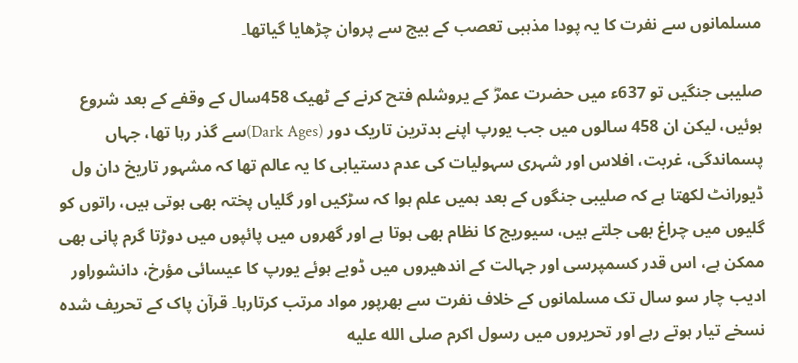مسلمانوں سے نفرت کا یہ پودا مذہبی تعصب کے بیج سے پروان چڑھایا گیاتھا۔

صلیبی جنگیں تو 637ء میں حضرت عمرؓ کے یروشلم فتح کرنے کے ٹھیک 458سال کے وقفے کے بعد شروع ہوئیں، لیکن ان 458 سالوں میں جب یورپ اپنے بدترین تاریک دور (Dark Ages)سے گذر رہا تھا، جہاں پسماندگی، غربت، افلاس اور شہری سہولیات کی عدم دستیابی کا یہ عالم تھا کہ مشہور تاریخ دان ول ڈیورانٹ لکھتا ہے کہ صلیبی جنگوں کے بعد ہمیں علم ہوا کہ سڑکیں اور گلیاں پختہ بھی ہوتی ہیں، راتوں کو گلیوں میں چراغ بھی جلتے ہیں، سیوریج کا نظام بھی ہوتا ہے اور گھروں میں پائپوں میں دوڑتا گرم پانی بھی ممکن ہے، اس قدر کسمپرسی اور جہالت کے اندھیروں میں ڈوبے ہوئے یورپ کا عیسائی مؤرخ، دانشوراور ادیب چار سو سال تک مسلمانوں کے خلاف نفرت سے بھرپور مواد مرتب کرتارہا۔ قرآن پاک کے تحریف شدہ نسخے تیار ہوتے رہے اور تحریروں میں رسول اکرم صلى الله عليه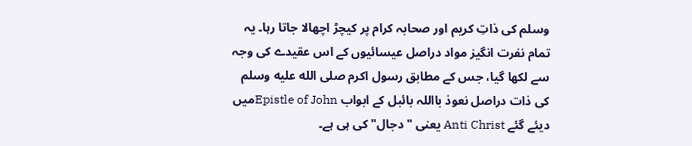وسلم کی ذاتِ کریم اور صحابہ کرام پر کیچڑ اچھالا جاتا رہا۔ یہ تمام نفرت انگیز مواد دراصل عیسائیوں کے اس عقیدے کی وجہ سے لکھا گیا، جس کے مطابق رسول اکرم صلى الله عليه وسلم کی ذات دراصل نعوذ بااللہ بائبل کے ابواب Epistle of Johnمیں دیئے گئے Anti Christ یعنی "دجال" کی ہی ہے۔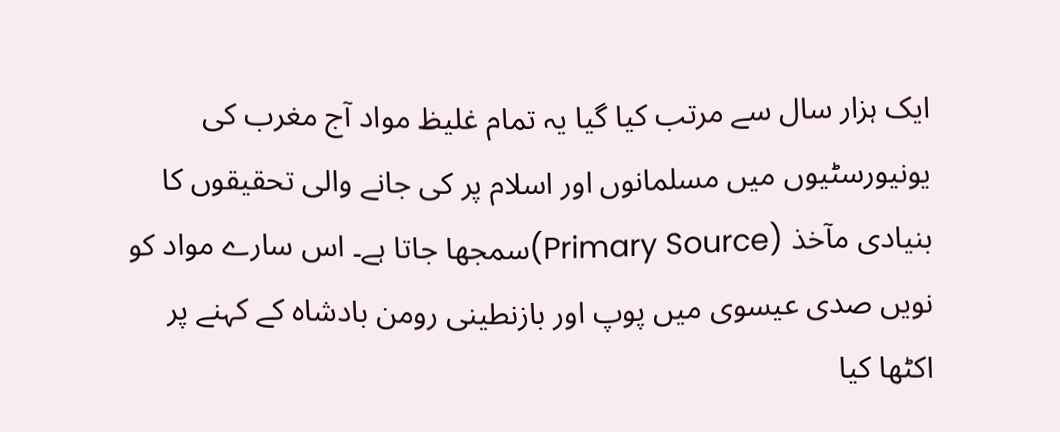ایک ہزار سال سے مرتب کیا گیا یہ تمام غلیظ مواد آج مغرب کی یونیورسٹیوں میں مسلمانوں اور اسلام پر کی جانے والی تحقیقوں کا بنیادی مآخذ (Primary Source)سمجھا جاتا ہے۔ اس سارے مواد کو نویں صدی عیسوی میں پوپ اور بازنطینی رومن بادشاہ کے کہنے پر اکٹھا کیا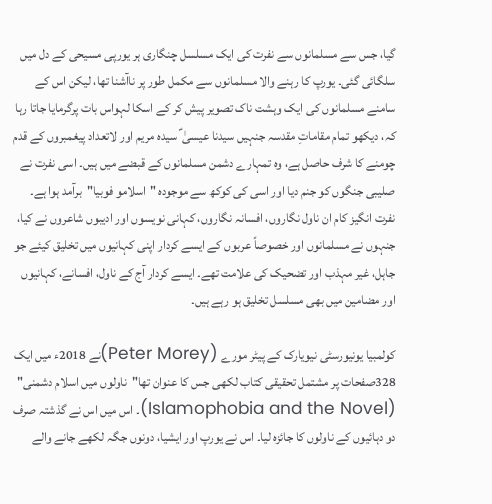گیا، جس سے مسلمانوں سے نفرت کی ایک مسلسل چنگاری ہر یورپی مسیحی کے دل میں سلگائی گئی۔ یورپ کا رہنے والا مسلمانوں سے مکمل طور پر ناآشنا تھا، لیکن اس کے سامنے مسلمانوں کی ایک وہشت ناک تصویر پیش کر کے اسکا لہواس بات پرگرمایا جاتا رہا کہ، دیکھو تمام مقاماتِ مقدسہ جنہیں سیدنا عیسیٰ ؑ سیدہ مریم اور لاتعداد پیغمبروں کے قدم چومنے کا شرف حاصل ہے، وہ تمہارے دشمن مسلمانوں کے قبضے میں ہیں۔ اسی نفرت نے صلیبی جنگوں کو جنم دیا اور اسی کی کوکھ سے موجودہ "اسلامو فوبیا"برآمد ہوا ہے۔ نفرت انگیز کام ان ناول نگاروں، افسانہ نگاروں، کہانی نویسوں اور ادیبوں شاعروں نے کیا، جنہوں نے مسلمانوں اور خصوصاً عربوں کے ایسے کردار اپنی کہانیوں میں تخلیق کیئے جو جاہل، غیر مہذب اور تضحیک کی علامت تھے۔ ایسے کردار آج کے ناول، افسانے، کہانیوں اور مضامین میں بھی مسلسل تخلیق ہو رہے ہیں۔

کولمبیا یونیورسٹی نیویارک کے پیٹر مورے (Peter Morey)نے 2018ء میں ایک 328صفحات پر مشتمل تحقیقی کتاب لکھی جس کا عنوان تھا"ناولوں میں اسلام دشمنی" (Islamophobia and the Novel)۔ اس میں اس نے گذشتہ صرف دو دہائیوں کے ناولوں کا جائزہ لیا۔ اس نے یورپ اور ایشیا، دونوں جگہ لکھے جانے والے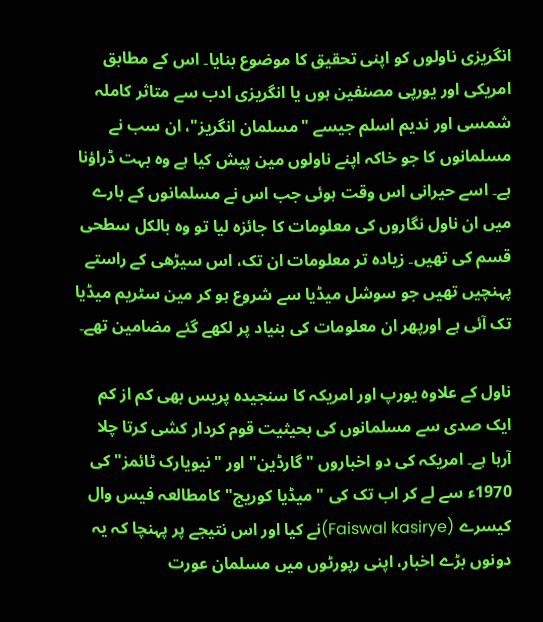انگریزی ناولوں کو اپنی تحقیق کا موضوع بنایا۔ اس کے مطابق امریکی اور یورپی مصنفین ہوں یا انگریزی ادب سے متاثر کاملہ شمسی اور ندیم اسلم جیسے "مسلمان انگریز"، ان سب نے مسلمانوں کا جو خاکہ اپنے ناولوں مین پیش کیا ہے وہ بہت ڈراؤنا ہے۔ اسے حیرانی اس وقت ہوئی جب اس نے مسلمانوں کے بارے میں ان ناول نگاروں کی معلومات کا جائزہ لیا تو وہ بالکل سطحی قسم کی تھیں۔ زیادہ تر معلومات ان تک، اس سیڑھی کے راستے پہنچیں تھیں جو سوشل میڈیا سے شروع ہو کر مین سٹریم میڈیا تک آئی ہے اورپھر ان معلومات کی بنیاد پر لکھے گئے مضامین تھے۔

ناول کے علاوہ یورپ اور امریکہ کا سنجیدہ پریس بھی کم از کم ایک صدی سے مسلمانوں کی بحیثیت قوم کردار کشی کرتا چلا آرہا ہے۔ امریکہ کی دو اخباروں "گارڈین" اور "نیویارک ٹائمز" کی 1970ء سے لے کر اب تک کی "میڈیا کوریج"کامطالعہ فیس وال کیسرے (Faiswal kasirye)نے کیا اور اس نتیجے پر پہنچا کہ یہ دونوں بڑے اخبار، اپنی رپورٹوں میں مسلمان عورت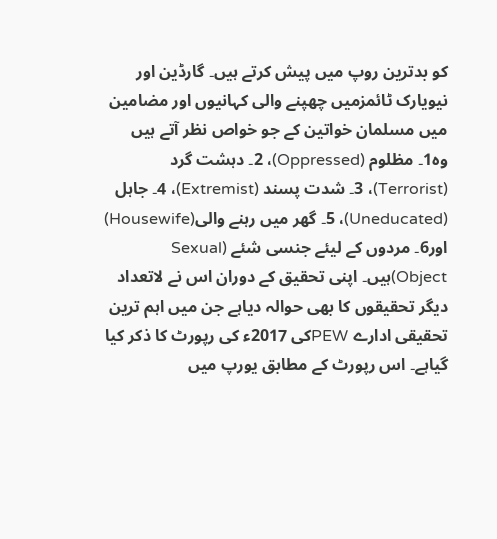کو بدترین روپ میں پیش کرتے ہیں۔ گارڈین اور نیویارک ٹائمزمیں چھپنے والی کہانیوں اور مضامین میں مسلمان خواتین کے جو خواص نظر آتے ہیں وہ1۔ مظلوم (Oppressed)، 2۔ دہشت گرد (Terrorist)، 3۔ شدت پسند (Extremist)، 4۔ جاہل (Uneducated)، 5۔ گھر میں رہنے والی(Housewife) اور6۔ مردوں کے لیئے جنسی شئے (Sexual Object)ہیں۔ اپنی تحقیق کے دوران اس نے لاتعداد دیگر تحقیقوں کا بھی حوالہ دیاہے جن میں اہم ترین تحقیقی ادارے PEWکی 2017ء کی رپورٹ کا ذکر کیا گیاہے۔ اس رپورٹ کے مطابق یورپ میں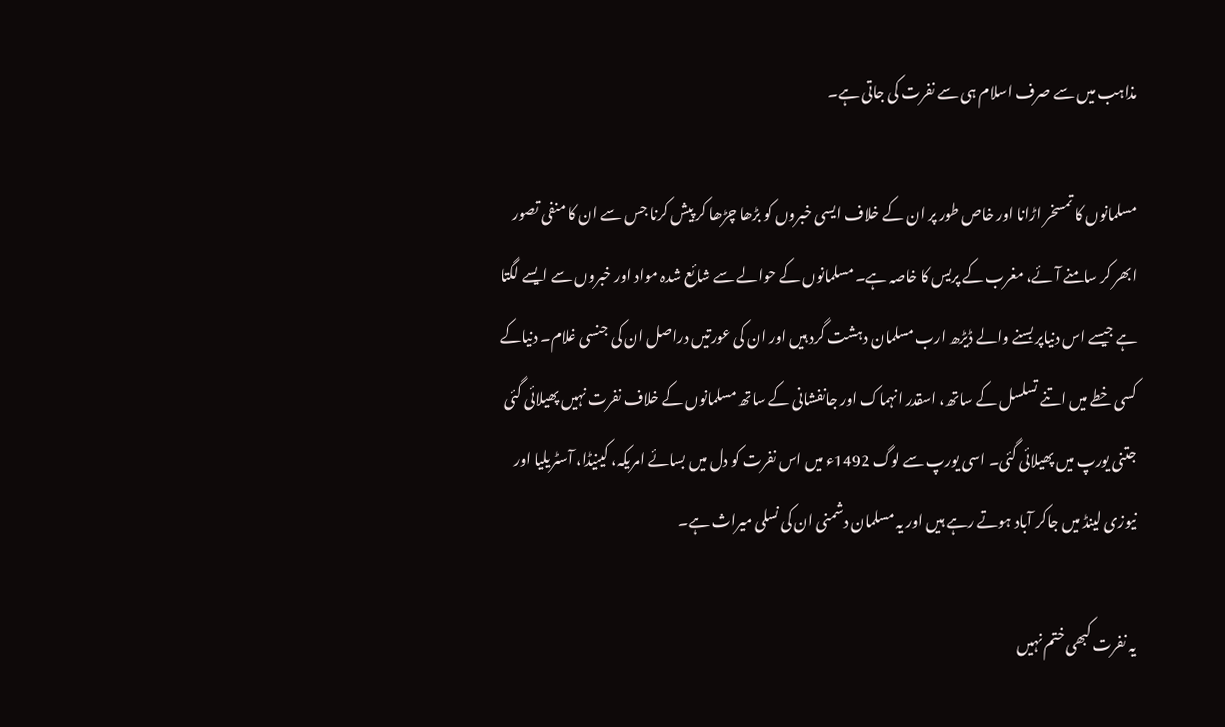مذاہب میں سے صرف اسلام ہی سے نفرت کی جاتی ہے۔

مسلمانوں کا تمسخر اڑانا اور خاص طور پر ان کے خلاف ایسی خبروں کو بڑھا چڑھا کر پیش کرنا جس سے ان کا منفی تصور ابھر کر سامنے آئے، مغرب کے پریس کا خاصہ ہے۔ مسلمانوں کے حوالے سے شائع شدہ مواد اور خبروں سے ایسے لگتا ہے جیسے اس دنیاپر بسنے والے ڈیڑھ ارب مسلمان دہشت گرد ہیں اور ان کی عورتیں دراصل ان کی جنسی غلام۔ دنیاکے کسی خطے میں اتنے تسلسل کے ساتھ، اسقدر انہماک اور جانفشانی کے ساتھ مسلمانوں کے خلاف نفرت نہیں پھیلائی گئی جتنی یورپ میں پھیلائی گئی۔ اسی یورپ سے لوگ 1492ء میں اس نفرت کو دل میں بسائے امریکہ، کینیڈا، آسٹریلیا اور نیوزی لینڈ میں جاکر آباد ہوتے رہے ہیں اور یہ مسلمان دشمنی ان کی نسلی میراث ہے۔

یہ نفرت کبھی ختم نہیں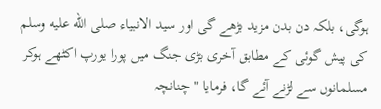ہوگی، بلکہ دن بدن مزید بڑھے گی اور سید الانبیاء صلى الله عليه وسلم کی پیش گوئی کے مطابق آخری بڑی جنگ میں پورا یورپ اکٹھے ہوکر مسلمانوں سے لڑنے آئے گا، فرمایا " چنانچہ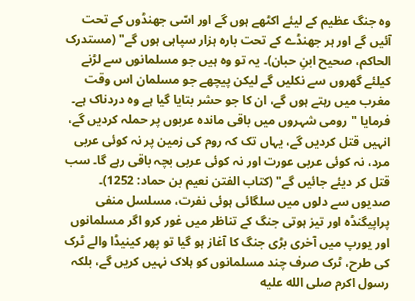وہ جنگ عظیم کے لیئے اکٹھے ہوں گے اور اسّی جھنڈوں کے تحت آئیں گے اور ہر جھنڈے کے تحت بارہ ہزار سپاہی ہوں گے" (مستدرک الحاکم، صحیح ابنِ حبان)۔ یہ تو وہ ہیں جو مسلمانوں سے لڑنے کیلئے گھروں سے نکلیں گے لیکن پیچھے جو مسلمان اس وقت مغرب میں رہتے ہوں گے، ان کا جو حشر بتایا گیا ہے وہ دردناک ہے۔ فرمایا "رومی شہروں میں باقی ماندہ عربوں پر حملہ کردیں گے، انہیں قتل کردیں گے، یہاں تک کہ روم کی زمین پر نہ کوئی عربی مرد، نہ کوئی عربی عورت اور نہ کوئی عربی بچہ باقی رہے گا۔ سب قتل کر دیئے جائیں گے" (کتاب الفتن نعیم بن حماد: 1252)۔ صدیوں سے دلوں میں سلگائی ہوئی نفرت، مسلسل منفی پراپیگنڈہ اور تیز ہوتی جنگ کے تناظر میں غور کرو اگر مسلمانوں اور یورپ میں آخری بڑی جنگ کا آغاز ہو گیا تو پھر کینیڈا والے ٹرک کی طرح، ٹرک صرف چند مسلمانوں کو ہلاک نہیں کریں گے، بلکہ رسول اکرم صلى الله عليه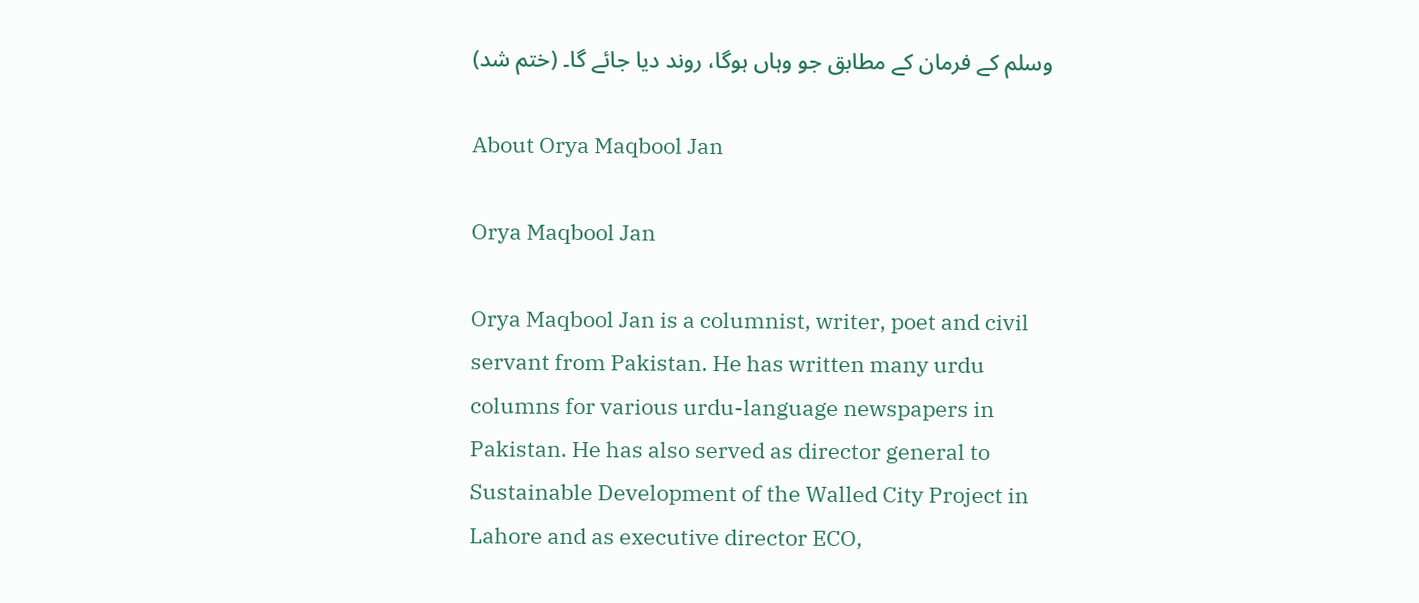وسلم کے فرمان کے مطابق جو وہاں ہوگا، روند دیا جائے گا۔ (ختم شد)

About Orya Maqbool Jan

Orya Maqbool Jan

Orya Maqbool Jan is a columnist, writer, poet and civil servant from Pakistan. He has written many urdu columns for various urdu-language newspapers in Pakistan. He has also served as director general to Sustainable Development of the Walled City Project in Lahore and as executive director ECO,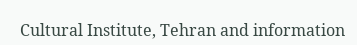Cultural Institute, Tehran and information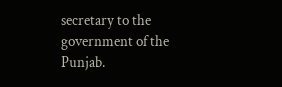secretary to the government of the Punjab.